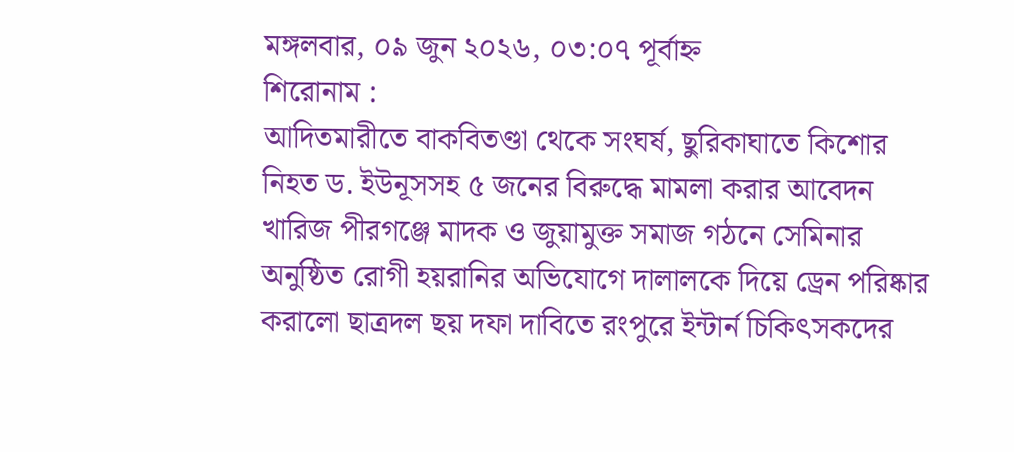মঙ্গলবার, ০৯ জুন ২০২৬, ০৩:০৭ পূর্বাহ্ন
শিরোনাম :
আদিতমারীতে বাকবিতণ্ডা থেকে সংঘর্ষ, ছুরিকাঘাতে কিশোর নিহত ড. ইউনূসসহ ৫ জনের বিরুদ্ধে মামলা করার আবেদন খারিজ পীরগঞ্জে মাদক ও জুয়ামুক্ত সমাজ গঠনে সেমিনার অনুষ্ঠিত রোগী হয়রানির অভিযোগে দালালকে দিয়ে ড্রেন পরিষ্কার করালো ছাত্রদল ছয় দফা দাবিতে রংপুরে ইন্টার্ন চিকিৎসকদের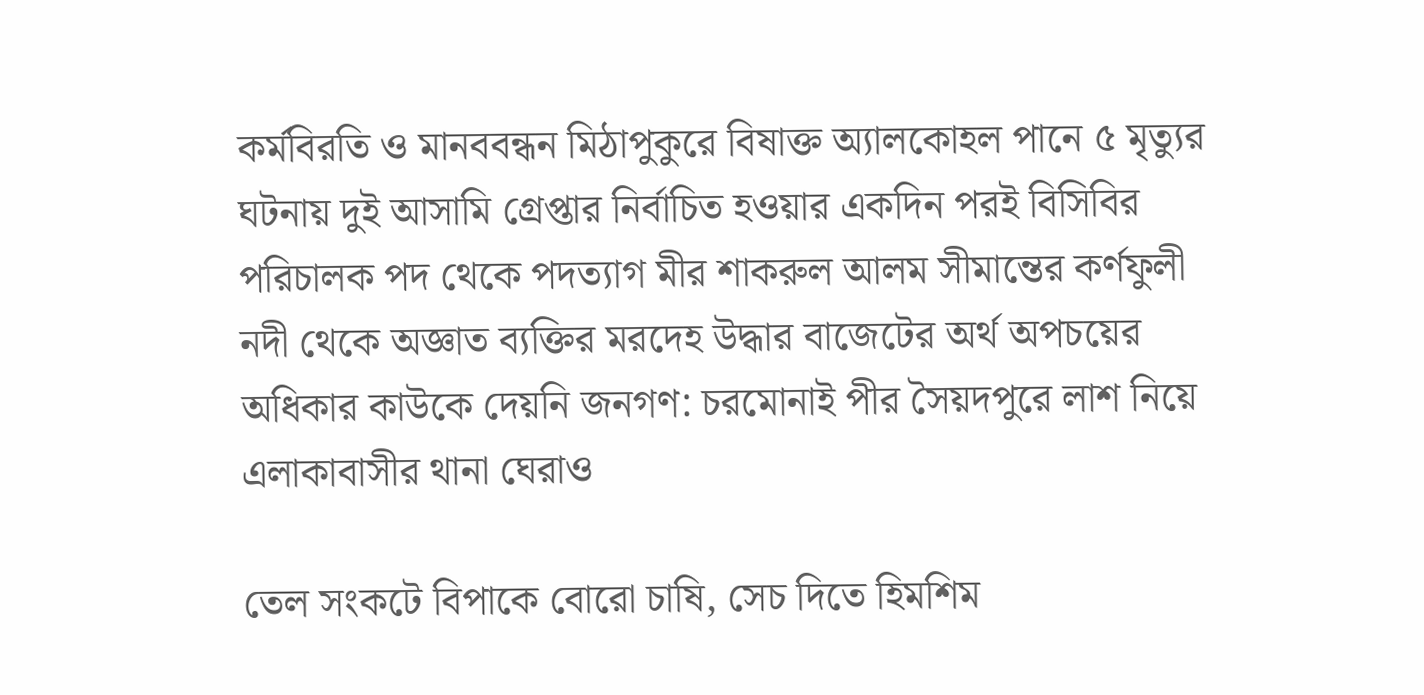কর্মবিরতি ও মানববন্ধন মিঠাপুকুরে বিষাক্ত অ্যালকোহল পানে ৫ মৃত্যুর ঘটনায় দুই আসামি গ্রেপ্তার নির্বাচিত হওয়ার একদিন পরই বিসিবির পরিচালক পদ থেকে পদত্যাগ মীর শাকরুল আলম সীমান্তের কর্ণফুলী নদী থেকে অজ্ঞাত ব্যক্তির মরদেহ উদ্ধার বাজেটের অর্থ অপচয়ের অধিকার কাউকে দেয়নি জনগণ: চরমোনাই পীর সৈয়দপুরে লাশ নিয়ে এলাকাবাসীর থানা ঘেরাও

তেল সংকটে বিপাকে বোরো চাষি, সেচ দিতে হিমশিম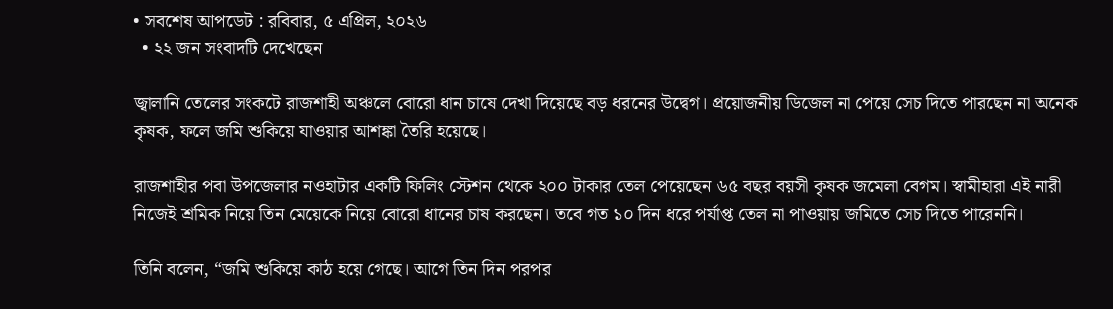• সবশেষ আপডেট : রবিবার, ৫ এপ্রিল, ২০২৬
  • ২২ জন সংবাদটি দেখেছেন

জ্বালানি তেলের সংকটে রাজশাহী অঞ্চলে বোরো ধান চাষে দেখা দিয়েছে বড় ধরনের উদ্বেগ। প্রয়োজনীয় ডিজেল না পেয়ে সেচ দিতে পারছেন না অনেক কৃষক, ফলে জমি শুকিয়ে যাওয়ার আশঙ্কা তৈরি হয়েছে।

রাজশাহীর পবা উপজেলার নওহাটার একটি ফিলিং স্টেশন থেকে ২০০ টাকার তেল পেয়েছেন ৬৫ বছর বয়সী কৃষক জমেলা বেগম। স্বামীহারা এই নারী নিজেই শ্রমিক নিয়ে তিন মেয়েকে নিয়ে বোরো ধানের চাষ করছেন। তবে গত ১০ দিন ধরে পর্যাপ্ত তেল না পাওয়ায় জমিতে সেচ দিতে পারেননি।

তিনি বলেন, “জমি শুকিয়ে কাঠ হয়ে গেছে। আগে তিন দিন পরপর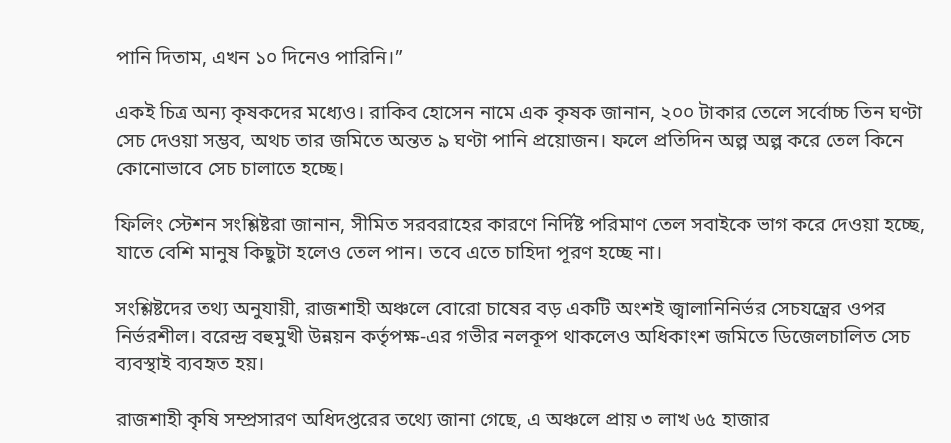পানি দিতাম, এখন ১০ দিনেও পারিনি।”

একই চিত্র অন্য কৃষকদের মধ্যেও। রাকিব হোসেন নামে এক কৃষক জানান, ২০০ টাকার তেলে সর্বোচ্চ তিন ঘণ্টা সেচ দেওয়া সম্ভব, অথচ তার জমিতে অন্তত ৯ ঘণ্টা পানি প্রয়োজন। ফলে প্রতিদিন অল্প অল্প করে তেল কিনে কোনোভাবে সেচ চালাতে হচ্ছে।

ফিলিং স্টেশন সংশ্লিষ্টরা জানান, সীমিত সরবরাহের কারণে নির্দিষ্ট পরিমাণ তেল সবাইকে ভাগ করে দেওয়া হচ্ছে, যাতে বেশি মানুষ কিছুটা হলেও তেল পান। তবে এতে চাহিদা পূরণ হচ্ছে না।

সংশ্লিষ্টদের তথ্য অনুযায়ী, রাজশাহী অঞ্চলে বোরো চাষের বড় একটি অংশই জ্বালানিনির্ভর সেচযন্ত্রের ওপর নির্ভরশীল। বরেন্দ্র বহুমুখী উন্নয়ন কর্তৃপক্ষ-এর গভীর নলকূপ থাকলেও অধিকাংশ জমিতে ডিজেলচালিত সেচ ব্যবস্থাই ব্যবহৃত হয়।

রাজশাহী কৃষি সম্প্রসারণ অধিদপ্তরের তথ্যে জানা গেছে, এ অঞ্চলে প্রায় ৩ লাখ ৬৫ হাজার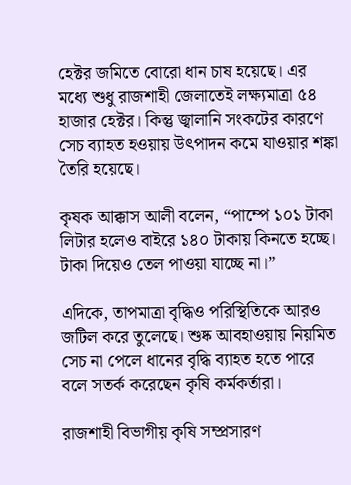হেক্টর জমিতে বোরো ধান চাষ হয়েছে। এর মধ্যে শুধু রাজশাহী জেলাতেই লক্ষ্যমাত্রা ৫৪ হাজার হেক্টর। কিন্তু জ্বালানি সংকটের কারণে সেচ ব্যাহত হওয়ায় উৎপাদন কমে যাওয়ার শঙ্কা তৈরি হয়েছে।

কৃষক আক্কাস আলী বলেন, “পাম্পে ১০১ টাকা লিটার হলেও বাইরে ১৪০ টাকায় কিনতে হচ্ছে। টাকা দিয়েও তেল পাওয়া যাচ্ছে না।”

এদিকে, তাপমাত্রা বৃদ্ধিও পরিস্থিতিকে আরও জটিল করে তুলেছে। শুষ্ক আবহাওয়ায় নিয়মিত সেচ না পেলে ধানের বৃদ্ধি ব্যাহত হতে পারে বলে সতর্ক করেছেন কৃষি কর্মকর্তারা।

রাজশাহী বিভাগীয় কৃষি সম্প্রসারণ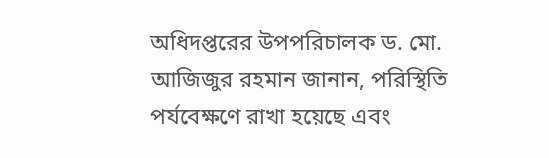অধিদপ্তরের উপপরিচালক ড. মো. আজিজুর রহমান জানান, পরিস্থিতি পর্যবেক্ষণে রাখা হয়েছে এবং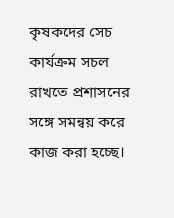কৃষকদের সেচ কার্যক্রম সচল রাখতে প্রশাসনের সঙ্গে সমন্বয় করে কাজ করা হচ্ছে।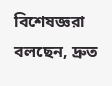বিশেষজ্ঞরা বলছেন, দ্রুত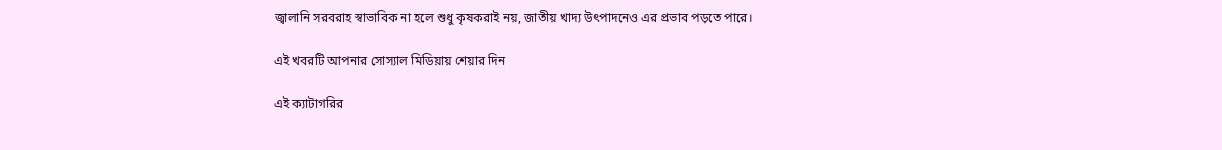জ্বালানি সরবরাহ স্বাভাবিক না হলে শুধু কৃষকরাই নয়, জাতীয় খাদ্য উৎপাদনেও এর প্রভাব পড়তে পারে।

এই খবরটি আপনার সোস্যাল মিডিয়ায় শেয়ার দিন

এই ক্যাটাগরির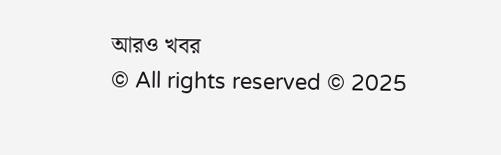আরও খবর
© All rights reserved © 2025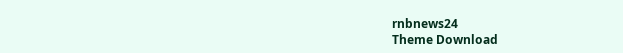rnbnews24
Theme Download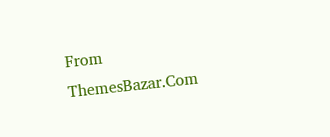From ThemesBazar.Com